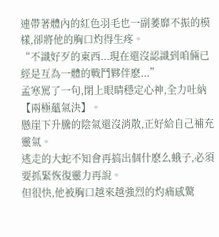連帶著體內的紅色羽毛也一副萎靡不振的模樣,卻將他的胸口灼得生疼。
“不識好歹的東西...現在還沒認識到咱倆已經是互為一體的戰鬥夥伴麽...”
孟寒罵了一句,閉上眼睛穩定心神,全力吐納【兩極蘊氣決】。
懸崖下升騰的陰氣還沒消散,正好給自己補充靈氣。
逃走的大蛇不知會再搞出個什麽么蛾子,必須要抓緊恢復靈力再說。
但很快,他被胸口越來越強烈的灼痛感驚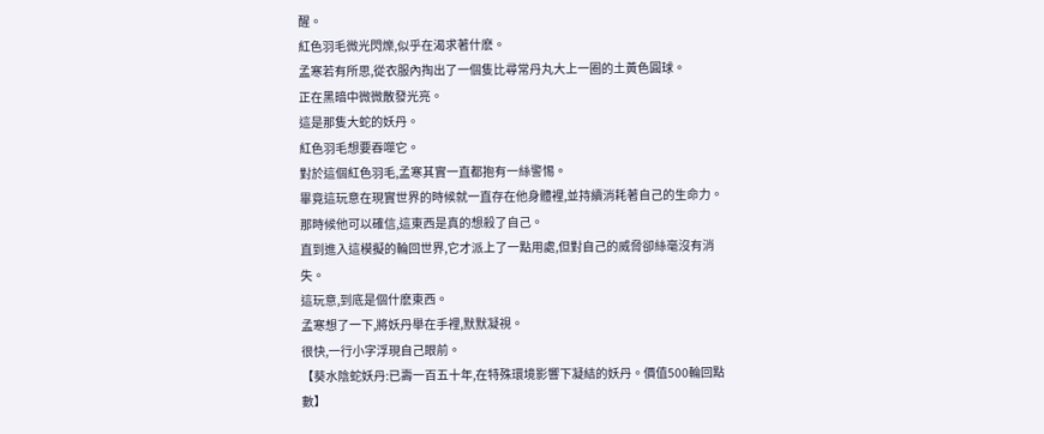醒。
紅色羽毛微光閃爍,似乎在渴求著什麽。
孟寒若有所思,從衣服內掏出了一個隻比尋常丹丸大上一圈的土黃色圓球。
正在黑暗中微微散發光亮。
這是那隻大蛇的妖丹。
紅色羽毛想要吞噬它。
對於這個紅色羽毛,孟寒其實一直都抱有一絲警惕。
畢竟這玩意在現實世界的時候就一直存在他身體裡,並持續消耗著自己的生命力。
那時候他可以確信,這東西是真的想殺了自己。
直到進入這模擬的輪回世界,它才派上了一點用處,但對自己的威脅卻絲毫沒有消失。
這玩意,到底是個什麽東西。
孟寒想了一下,將妖丹舉在手裡,默默凝視。
很快,一行小字浮現自己眼前。
【葵水陰蛇妖丹:已壽一百五十年,在特殊環境影響下凝結的妖丹。價值500輪回點數】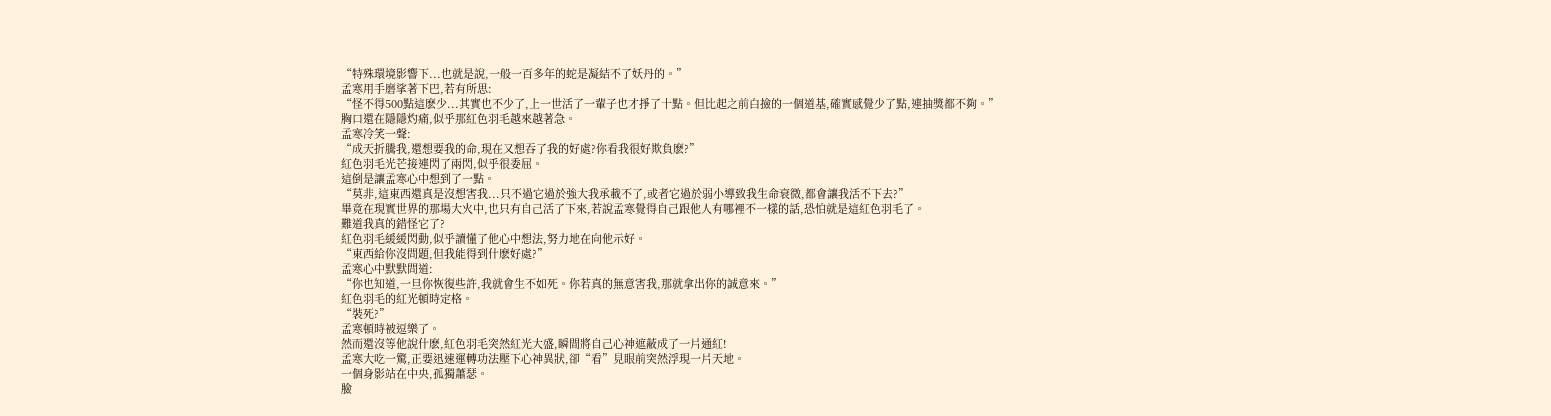“特殊環境影響下...也就是說,一般一百多年的蛇是凝結不了妖丹的。”
孟寒用手磨挲著下巴,若有所思:
“怪不得500點這麽少...其實也不少了,上一世活了一輩子也才掙了十點。但比起之前白撿的一個道基,確實感覺少了點,連抽獎都不夠。”
胸口還在隱隱灼痛,似乎那紅色羽毛越來越著急。
孟寒冷笑一聲:
“成天折騰我,還想要我的命,現在又想吞了我的好處?你看我很好欺負麽?”
紅色羽毛光芒接連閃了兩閃,似乎很委屈。
這倒是讓孟寒心中想到了一點。
“莫非,這東西還真是沒想害我...只不過它過於強大我承載不了,或者它過於弱小導致我生命衰微,都會讓我活不下去?”
畢竟在現實世界的那場大火中,也只有自己活了下來,若說孟寒覺得自己跟他人有哪裡不一樣的話,恐怕就是這紅色羽毛了。
難道我真的錯怪它了?
紅色羽毛緩緩閃動,似乎讀懂了他心中想法,努力地在向他示好。
“東西給你沒問題,但我能得到什麽好處?”
孟寒心中默默問道:
“你也知道,一旦你恢復些許,我就會生不如死。你若真的無意害我,那就拿出你的誠意來。”
紅色羽毛的紅光頓時定格。
“裝死?”
孟寒頓時被逗樂了。
然而還沒等他說什麽,紅色羽毛突然紅光大盛,瞬間將自己心神遮蔽成了一片通紅!
孟寒大吃一驚,正要迅速運轉功法壓下心神異狀,卻“看”見眼前突然浮現一片天地。
一個身影站在中央,孤獨蕭瑟。
臉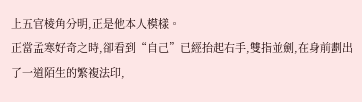上五官棱角分明,正是他本人模樣。
正當孟寒好奇之時,卻看到“自己”已經抬起右手,雙指並劍,在身前劃出了一道陌生的繁複法印,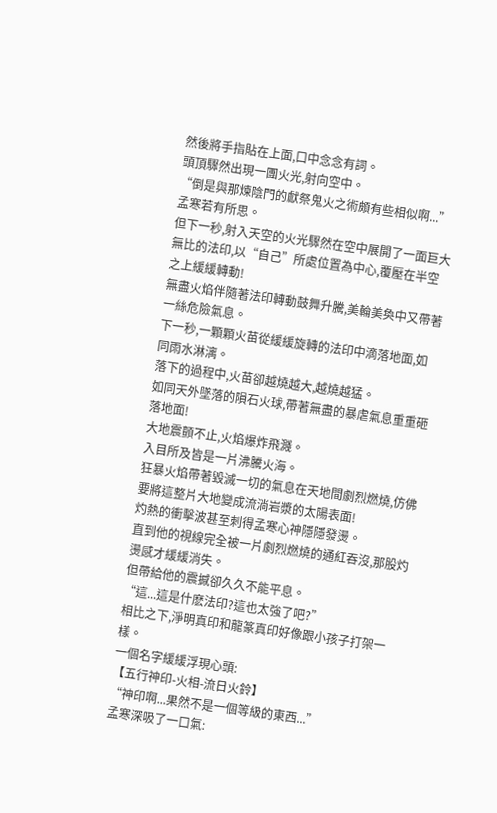然後將手指貼在上面,口中念念有詞。
頭頂驟然出現一團火光,射向空中。
“倒是與那煉陰門的獻祭鬼火之術頗有些相似啊...”
孟寒若有所思。
但下一秒,射入天空的火光驟然在空中展開了一面巨大無比的法印,以“自己”所處位置為中心,覆壓在半空之上緩緩轉動!
無盡火焰伴隨著法印轉動鼓舞升騰,美輪美奐中又帶著一絲危險氣息。
下一秒,一顆顆火苗從緩緩旋轉的法印中滴落地面,如同雨水淋漓。
落下的過程中,火苗卻越燒越大,越燒越猛。
如同天外墜落的隕石火球,帶著無盡的暴虐氣息重重砸落地面!
大地震顫不止,火焰爆炸飛濺。
入目所及皆是一片沸騰火海。
狂暴火焰帶著毀滅一切的氣息在天地間劇烈燃燒,仿佛要將這整片大地變成流淌岩漿的太陽表面!
灼熱的衝擊波甚至刺得孟寒心神隱隱發燙。
直到他的視線完全被一片劇烈燃燒的通紅吞沒,那股灼燙感才緩緩消失。
但帶給他的震撼卻久久不能平息。
“這...這是什麽法印?這也太強了吧?”
相比之下,淨明真印和龍篆真印好像跟小孩子打架一樣。
一個名字緩緩浮現心頭:
【五行神印-火相-流日火鈴】
“神印啊...果然不是一個等級的東西...”
孟寒深吸了一口氣: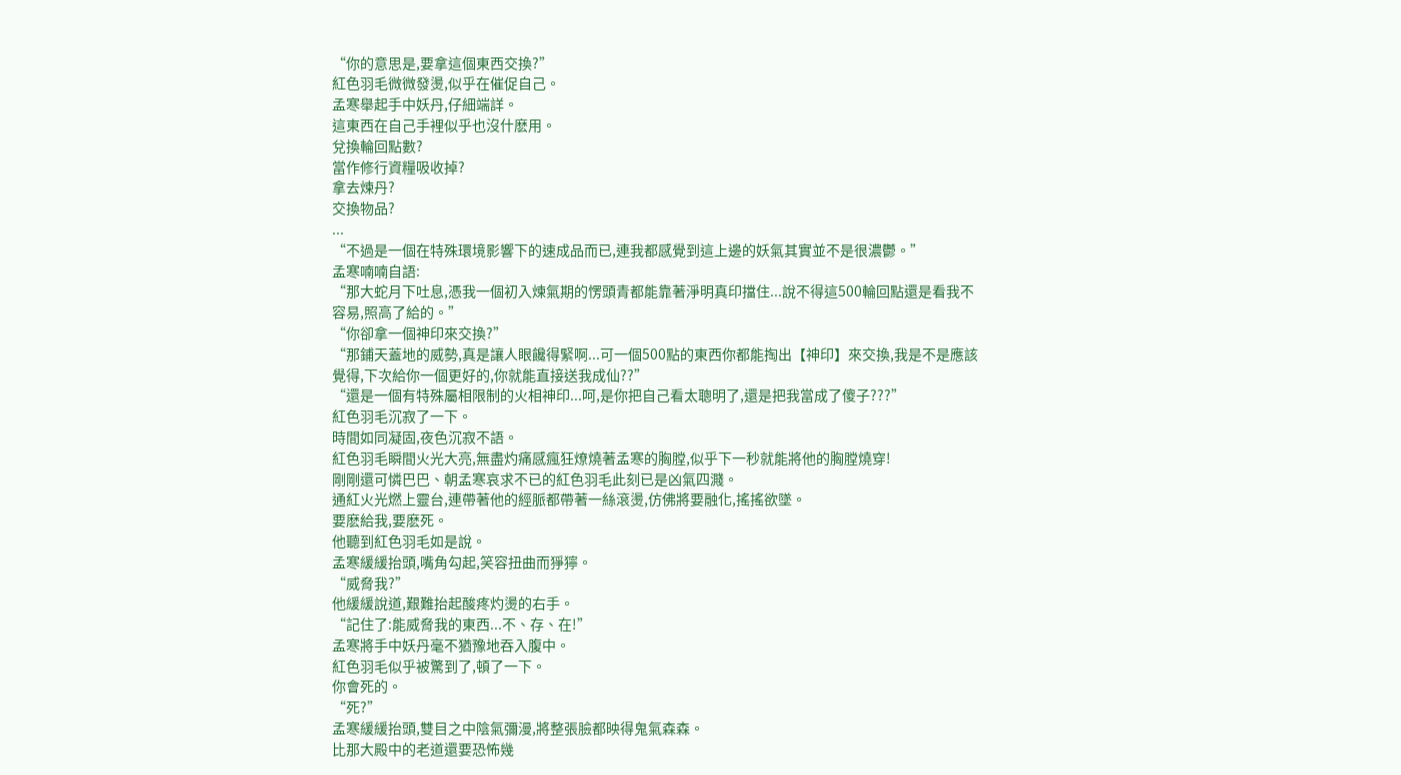“你的意思是,要拿這個東西交換?”
紅色羽毛微微發燙,似乎在催促自己。
孟寒舉起手中妖丹,仔細端詳。
這東西在自己手裡似乎也沒什麽用。
兌換輪回點數?
當作修行資糧吸收掉?
拿去煉丹?
交換物品?
...
“不過是一個在特殊環境影響下的速成品而已,連我都感覺到這上邊的妖氣其實並不是很濃鬱。”
孟寒喃喃自語:
“那大蛇月下吐息,憑我一個初入煉氣期的愣頭青都能靠著淨明真印擋住...說不得這500輪回點還是看我不容易,照高了給的。”
“你卻拿一個神印來交換?”
“那鋪天蓋地的威勢,真是讓人眼饞得緊啊...可一個500點的東西你都能掏出【神印】來交換,我是不是應該覺得,下次給你一個更好的,你就能直接送我成仙??”
“還是一個有特殊屬相限制的火相神印...呵,是你把自己看太聰明了,還是把我當成了傻子???”
紅色羽毛沉寂了一下。
時間如同凝固,夜色沉寂不語。
紅色羽毛瞬間火光大亮,無盡灼痛感瘋狂燎燒著孟寒的胸膛,似乎下一秒就能將他的胸膛燒穿!
剛剛還可憐巴巴、朝孟寒哀求不已的紅色羽毛此刻已是凶氣四濺。
通紅火光燃上靈台,連帶著他的經脈都帶著一絲滾燙,仿佛將要融化,搖搖欲墜。
要麽給我,要麽死。
他聽到紅色羽毛如是說。
孟寒緩緩抬頭,嘴角勾起,笑容扭曲而猙獰。
“威脅我?”
他緩緩說道,艱難抬起酸疼灼燙的右手。
“記住了:能威脅我的東西...不、存、在!”
孟寒將手中妖丹毫不猶豫地吞入腹中。
紅色羽毛似乎被驚到了,頓了一下。
你會死的。
“死?”
孟寒緩緩抬頭,雙目之中陰氣彌漫,將整張臉都映得鬼氣森森。
比那大殿中的老道還要恐怖幾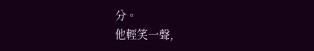分。
他輕笑一聲,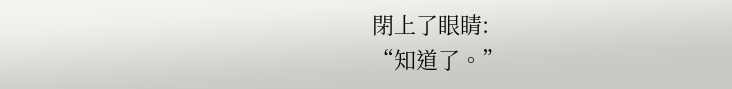閉上了眼睛:
“知道了。”